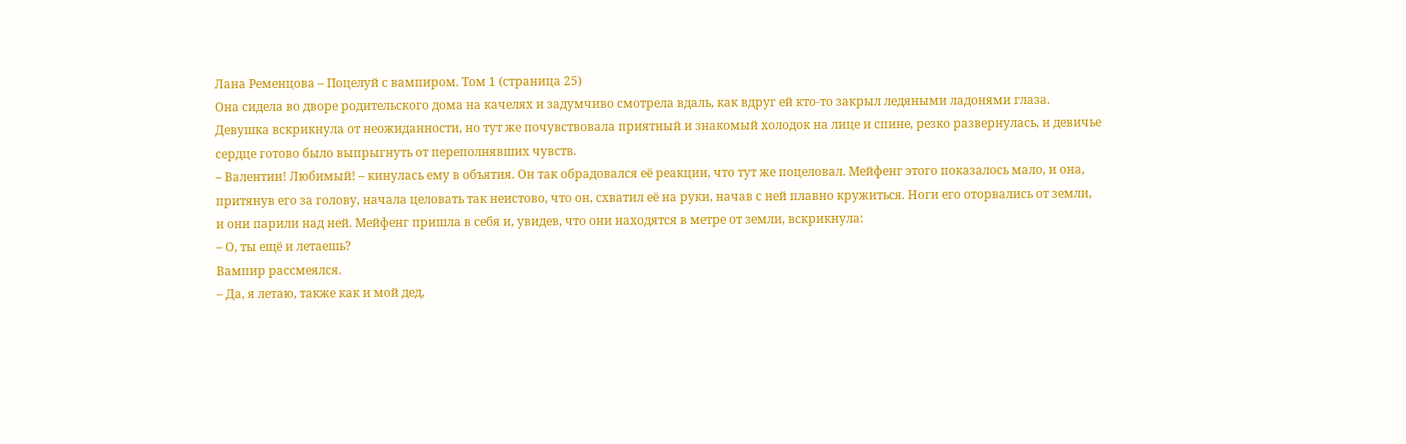Лана Ременцова – Поцелуй с вампиром. Том 1 (страница 25)
Она сидела во дворе родительского дома на качелях и задумчиво смотрела вдаль, как вдруг ей кто-то закрыл ледяными ладонями глаза. Девушка вскрикнула от неожиданности, но тут же почувствовала приятный и знакомый холодок на лице и спине, резко развернулась, и девичье сердце готово было выпрыгнуть от переполнявших чувств.
– Валентин! Любимый! – кинулась ему в объятия. Он так обрадовался её реакции, что тут же поцеловал. Мейфенг этого показалось мало, и она, притянув его за голову, начала целовать так неистово, что он, схватил её на руки, начав с ней плавно кружиться. Ноги его оторвались от земли, и они парили над ней. Мейфенг пришла в себя и, увидев, что они находятся в метре от земли, вскрикнула:
– О, ты ещё и летаешь?
Вампир рассмеялся.
– Да, я летаю, также как и мой дед,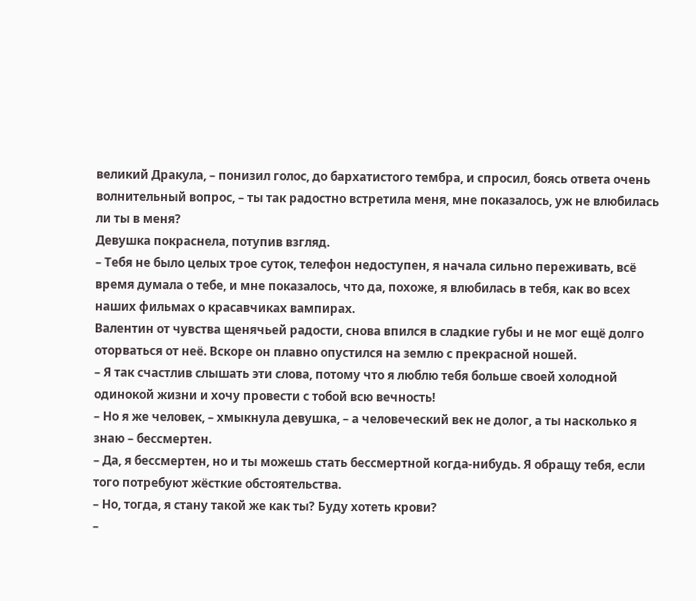великий Дракула, – понизил голос, до бархатистого тембра, и спросил, боясь ответа очень волнительный вопрос, – ты так радостно встретила меня, мне показалось, уж не влюбилась ли ты в меня?
Девушка покраснела, потупив взгляд.
– Тебя не было целых трое суток, телефон недоступен, я начала сильно переживать, всё время думала о тебе, и мне показалось, что да, похоже, я влюбилась в тебя, как во всех наших фильмах о красавчиках вампирах.
Валентин от чувства щенячьей радости, снова впился в сладкие губы и не мог ещё долго оторваться от неё. Вскоре он плавно опустился на землю с прекрасной ношей.
– Я так счастлив слышать эти слова, потому что я люблю тебя больше своей холодной одинокой жизни и хочу провести с тобой всю вечность!
– Но я же человек, – хмыкнула девушка, – а человеческий век не долог, а ты насколько я знаю – бессмертен.
– Да, я бессмертен, но и ты можешь стать бессмертной когда-нибудь. Я обращу тебя, если того потребуют жёсткие обстоятельства.
– Но, тогда, я стану такой же как ты? Буду хотеть крови?
–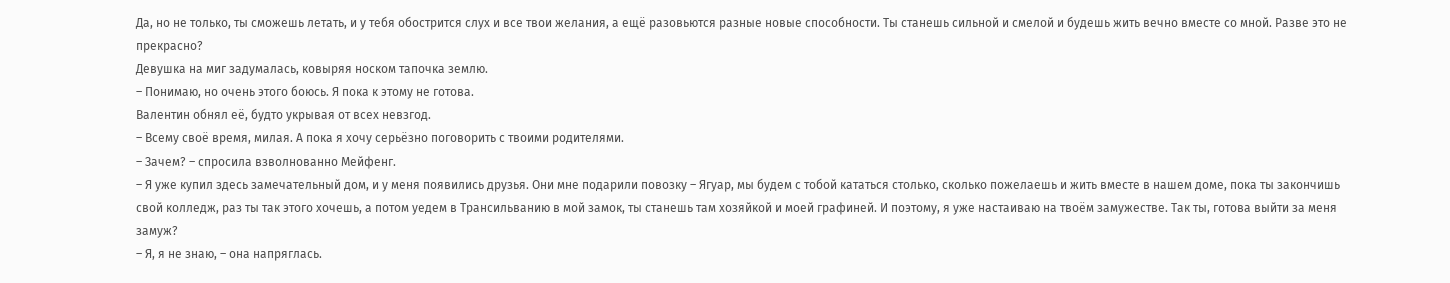Да, но не только, ты сможешь летать, и у тебя обострится слух и все твои желания, а ещё разовьются разные новые способности. Ты станешь сильной и смелой и будешь жить вечно вместе со мной. Разве это не прекрасно?
Девушка на миг задумалась, ковыряя носком тапочка землю.
– Понимаю, но очень этого боюсь. Я пока к этому не готова.
Валентин обнял её, будто укрывая от всех невзгод.
– Всему своё время, милая. А пока я хочу серьёзно поговорить с твоими родителями.
– Зачем? – спросила взволнованно Мейфенг.
– Я уже купил здесь замечательный дом, и у меня появились друзья. Они мне подарили повозку – Ягуар, мы будем с тобой кататься столько, сколько пожелаешь и жить вместе в нашем доме, пока ты закончишь свой колледж, раз ты так этого хочешь, а потом уедем в Трансильванию в мой замок, ты станешь там хозяйкой и моей графиней. И поэтому, я уже настаиваю на твоём замужестве. Так ты, готова выйти за меня замуж?
– Я, я не знаю, – она напряглась.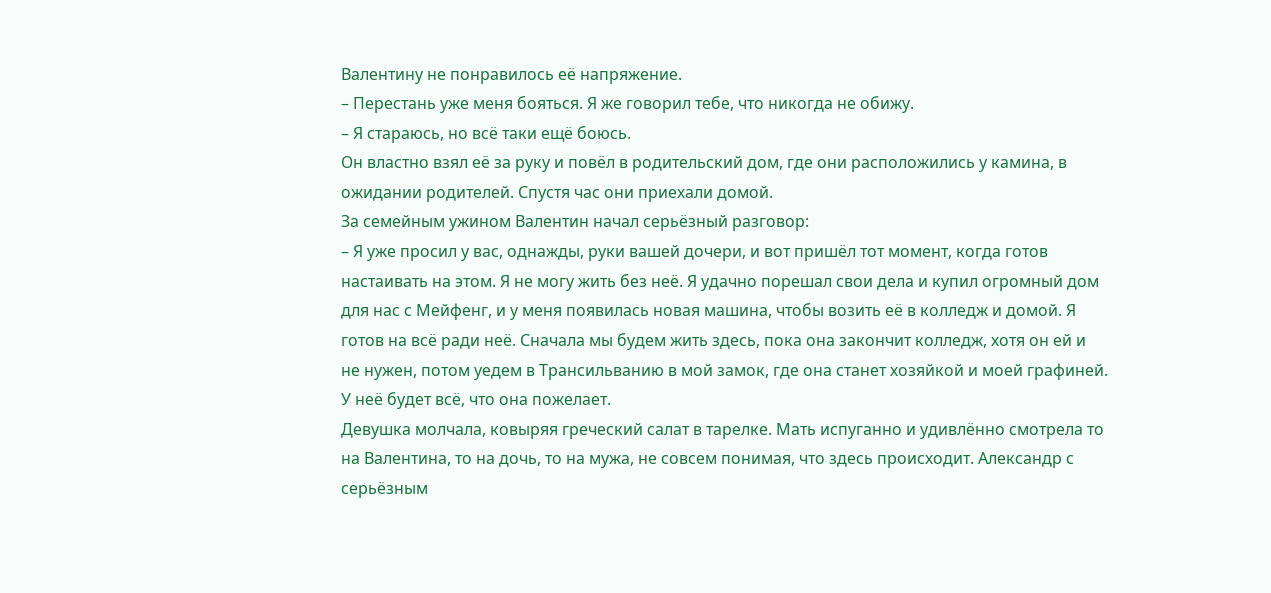Валентину не понравилось её напряжение.
– Перестань уже меня бояться. Я же говорил тебе, что никогда не обижу.
– Я стараюсь, но всё таки ещё боюсь.
Он властно взял её за руку и повёл в родительский дом, где они расположились у камина, в ожидании родителей. Спустя час они приехали домой.
За семейным ужином Валентин начал серьёзный разговор:
– Я уже просил у вас, однажды, руки вашей дочери, и вот пришёл тот момент, когда готов настаивать на этом. Я не могу жить без неё. Я удачно порешал свои дела и купил огромный дом для нас с Мейфенг, и у меня появилась новая машина, чтобы возить её в колледж и домой. Я готов на всё ради неё. Сначала мы будем жить здесь, пока она закончит колледж, хотя он ей и не нужен, потом уедем в Трансильванию в мой замок, где она станет хозяйкой и моей графиней. У неё будет всё, что она пожелает.
Девушка молчала, ковыряя греческий салат в тарелке. Мать испуганно и удивлённо смотрела то на Валентина, то на дочь, то на мужа, не совсем понимая, что здесь происходит. Александр с серьёзным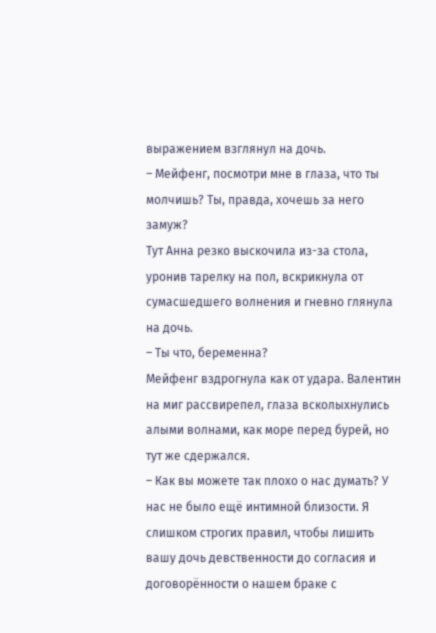выражением взглянул на дочь.
– Мейфенг, посмотри мне в глаза, что ты молчишь? Ты, правда, хочешь за него замуж?
Тут Анна резко выскочила из-за стола, уронив тарелку на пол, вскрикнула от сумасшедшего волнения и гневно глянула на дочь.
– Ты что, беременна?
Мейфенг вздрогнула как от удара. Валентин на миг рассвирепел, глаза всколыхнулись алыми волнами, как море перед бурей, но тут же сдержался.
– Как вы можете так плохо о нас думать? У нас не было ещё интимной близости. Я слишком строгих правил, чтобы лишить вашу дочь девственности до согласия и договорённости о нашем браке с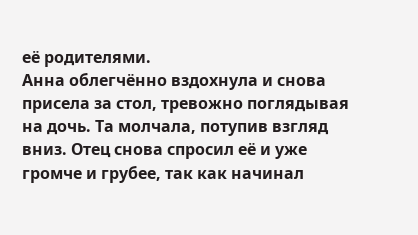её родителями.
Анна облегчённо вздохнула и снова присела за стол, тревожно поглядывая на дочь. Та молчала, потупив взгляд вниз. Отец снова спросил её и уже громче и грубее, так как начинал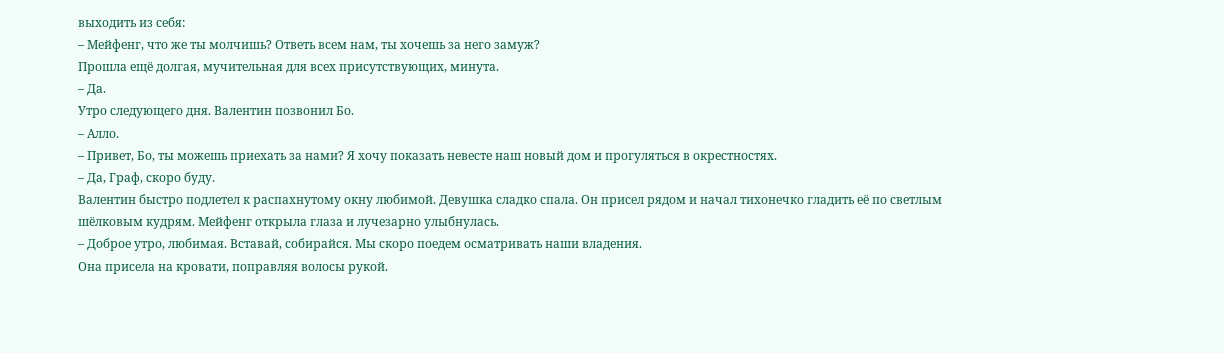выходить из себя:
– Мейфенг, что же ты молчишь? Ответь всем нам, ты хочешь за него замуж?
Прошла ещё долгая, мучительная для всех присутствующих, минута.
– Да.
Утро следующего дня. Валентин позвонил Бо.
– Алло.
– Привет, Бо, ты можешь приехать за нами? Я хочу показать невесте наш новый дом и прогуляться в окрестностях.
– Да, Граф, скоро буду.
Валентин быстро подлетел к распахнутому окну любимой. Девушка сладко спала. Он присел рядом и начал тихонечко гладить её по светлым шёлковым кудрям. Мейфенг открыла глаза и лучезарно улыбнулась.
– Доброе утро, любимая. Вставай, собирайся. Мы скоро поедем осматривать наши владения.
Она присела на кровати, поправляя волосы рукой.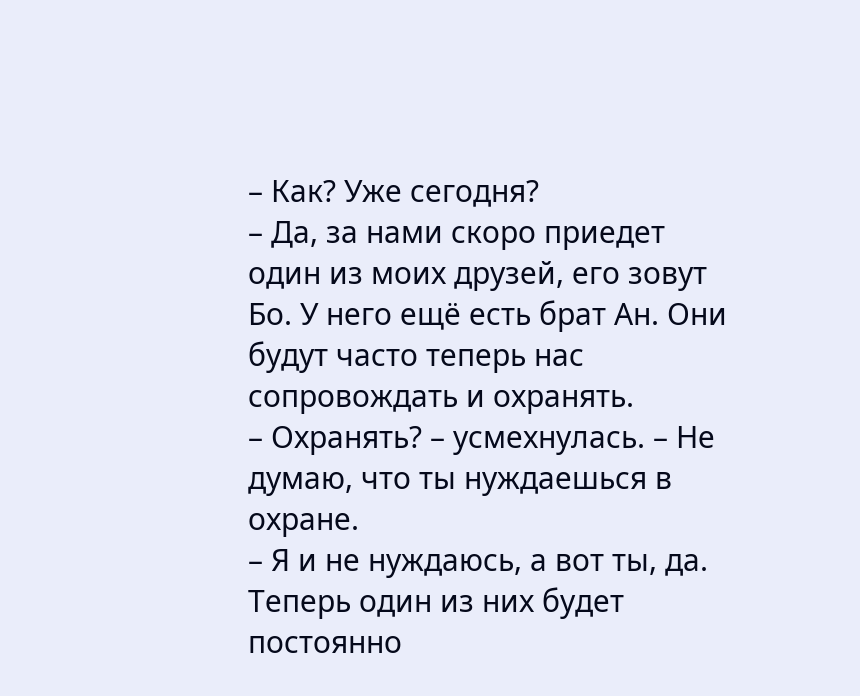– Как? Уже сегодня?
– Да, за нами скоро приедет один из моих друзей, его зовут Бо. У него ещё есть брат Ан. Они будут часто теперь нас сопровождать и охранять.
– Охранять? – усмехнулась. – Не думаю, что ты нуждаешься в охране.
– Я и не нуждаюсь, а вот ты, да. Теперь один из них будет постоянно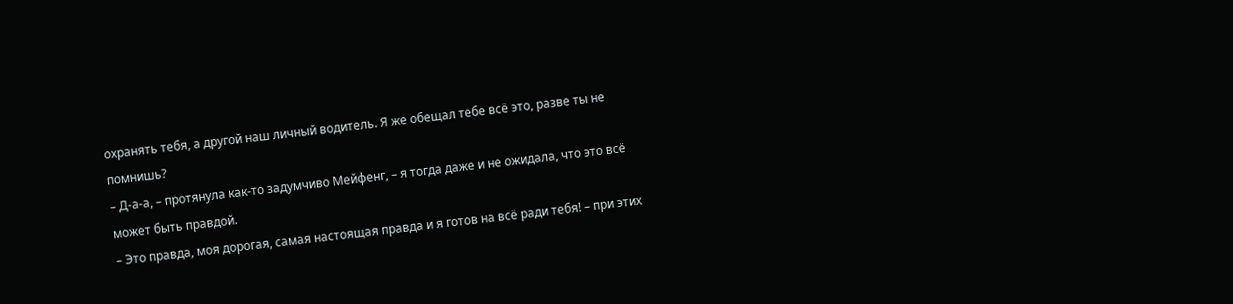охранять тебя, а другой наш личный водитель. Я же обещал тебе всё это, разве ты не помнишь?
– Д-а-а, – протянула как-то задумчиво Мейфенг, – я тогда даже и не ожидала, что это всё может быть правдой.
– Это правда, моя дорогая, самая настоящая правда и я готов на всё ради тебя! – при этих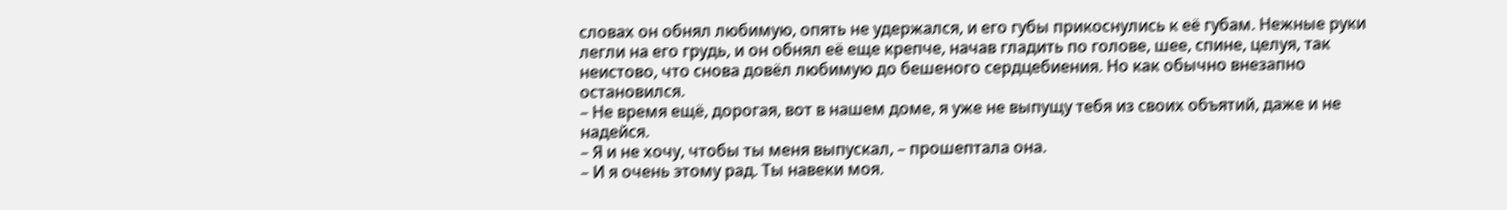словах он обнял любимую, опять не удержался, и его губы прикоснулись к её губам. Нежные руки легли на его грудь, и он обнял её еще крепче, начав гладить по голове, шее, спине, целуя, так неистово, что снова довёл любимую до бешеного сердцебиения. Но как обычно внезапно остановился.
– Не время ещё, дорогая, вот в нашем доме, я уже не выпущу тебя из своих объятий, даже и не надейся.
– Я и не хочу, чтобы ты меня выпускал, – прошептала она.
– И я очень этому рад. Ты навеки моя.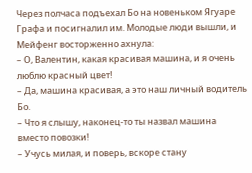Через полчаса подъехал Бо на новеньком Ягуаре Графа и посигналил им. Молодые люди вышли, и Мейфенг восторженно ахнула:
– О, Валентин, какая красивая машина, и я очень люблю красный цвет!
– Да, машина красивая, а это наш личный водитель Бо.
– Что я слышу, наконец-то ты назвал машина вместо повозки!
– Учусь милая, и поверь, вскоре стану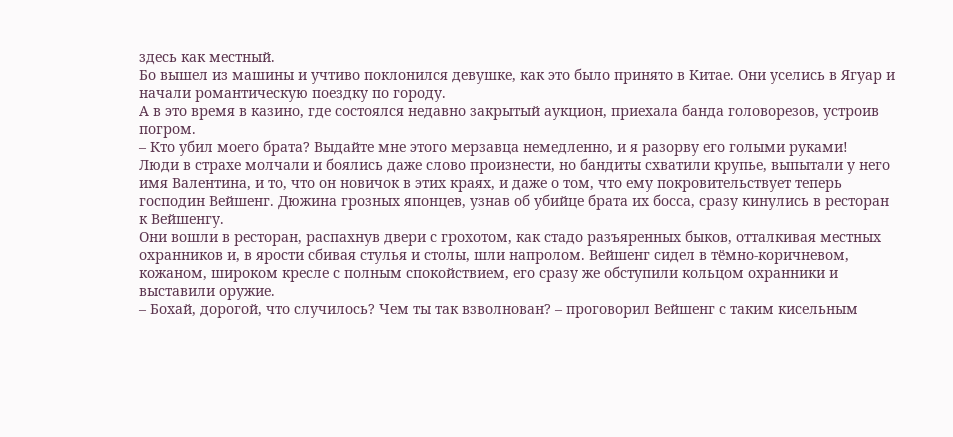здесь как местный.
Бо вышел из машины и учтиво поклонился девушке, как это было принято в Китае. Они уселись в Ягуар и начали романтическую поездку по городу.
А в это время в казино, где состоялся недавно закрытый аукцион, приехала банда головорезов, устроив погром.
– Кто убил моего брата? Выдайте мне этого мерзавца немедленно, и я разорву его голыми руками!
Люди в страхе молчали и боялись даже слово произнести, но бандиты схватили крупье, выпытали у него имя Валентина, и то, что он новичок в этих краях, и даже о том, что ему покровительствует теперь господин Вейшенг. Дюжина грозных японцев, узнав об убийце брата их босса, сразу кинулись в ресторан к Вейшенгу.
Они вошли в ресторан, распахнув двери с грохотом, как стадо разъяренных быков, отталкивая местных охранников и, в ярости сбивая стулья и столы, шли напролом. Вейшенг сидел в тёмно-коричневом, кожаном, широком кресле с полным спокойствием, его сразу же обступили кольцом охранники и выставили оружие.
– Бохай, дорогой, что случилось? Чем ты так взволнован? – проговорил Вейшенг с таким кисельным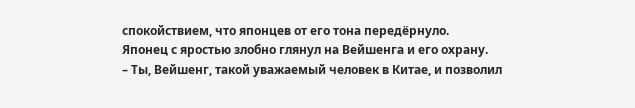спокойствием, что японцев от его тона передёрнуло.
Японец с яростью злобно глянул на Вейшенга и его охрану.
– Ты, Вейшенг, такой уважаемый человек в Китае, и позволил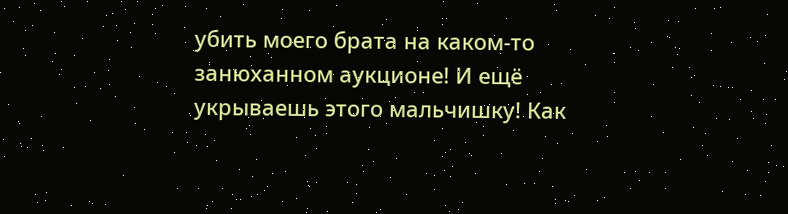убить моего брата на каком-то занюханном аукционе! И ещё укрываешь этого мальчишку! Как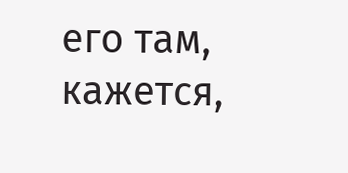его там, кажется,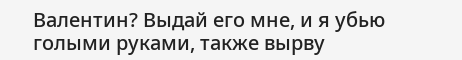Валентин? Выдай его мне, и я убью голыми руками, также вырву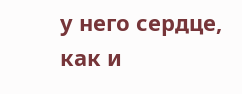у него сердце, как и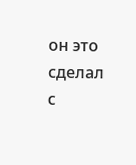он это сделал с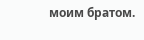моим братом.